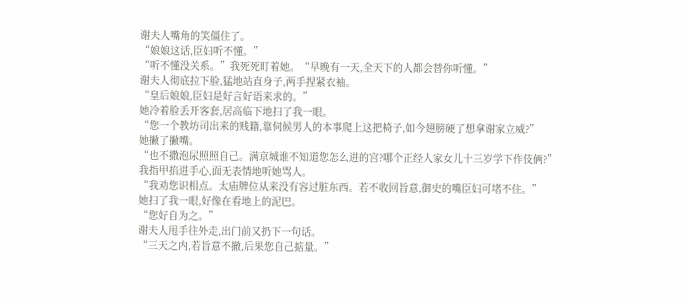谢夫人嘴角的笑僵住了。
“娘娘这话,臣妇听不懂。”
“听不懂没关系。”我死死盯着她。“早晚有一天,全天下的人都会替你听懂。”
谢夫人彻底拉下脸,猛地站直身子,两手捏紧衣袖。
“皇后娘娘,臣妇是好言好语来求的。”
她冷着脸丢开客套,居高临下地扫了我一眼。
“您一个教坊司出来的贱籍,靠伺候男人的本事爬上这把椅子,如今翅膀硬了想拿谢家立威?”
她撇了撇嘴。
“也不撒泡尿照照自己。满京城谁不知道您怎么进的宫?哪个正经人家女儿十三岁学下作伎俩?”
我指甲掐进手心,面无表情地听她骂人。
“我劝您识相点。太庙牌位从来没有容过脏东西。若不收回旨意,御史的嘴臣妇可堵不住。”
她扫了我一眼,好像在看地上的泥巴。
“您好自为之。”
谢夫人甩手往外走,出门前又扔下一句话。
“三天之内,若旨意不撤,后果您自己掂量。”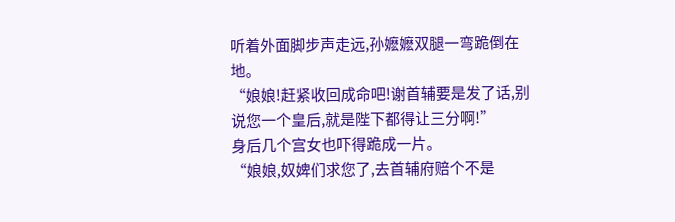听着外面脚步声走远,孙嬷嬷双腿一弯跪倒在地。
“娘娘!赶紧收回成命吧!谢首辅要是发了话,别说您一个皇后,就是陛下都得让三分啊!”
身后几个宫女也吓得跪成一片。
“娘娘,奴婢们求您了,去首辅府赔个不是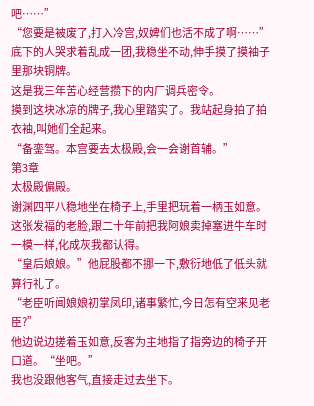吧……”
“您要是被废了,打入冷宫,奴婢们也活不成了啊……”
底下的人哭求着乱成一团,我稳坐不动,伸手摸了摸袖子里那块铜牌。
这是我三年苦心经营攒下的内厂调兵密令。
摸到这块冰凉的牌子,我心里踏实了。我站起身拍了拍衣袖,叫她们全起来。
“备銮驾。本宫要去太极殿,会一会谢首辅。”
第3章
太极殿偏殿。
谢渊四平八稳地坐在椅子上,手里把玩着一柄玉如意。
这张发福的老脸,跟二十年前把我阿娘卖掉塞进牛车时一模一样,化成灰我都认得。
“皇后娘娘。”他屁股都不挪一下,敷衍地低了低头就算行礼了。
“老臣听闻娘娘初掌凤印,诸事繁忙,今日怎有空来见老臣?”
他边说边搓着玉如意,反客为主地指了指旁边的椅子开口道。“坐吧。”
我也没跟他客气,直接走过去坐下。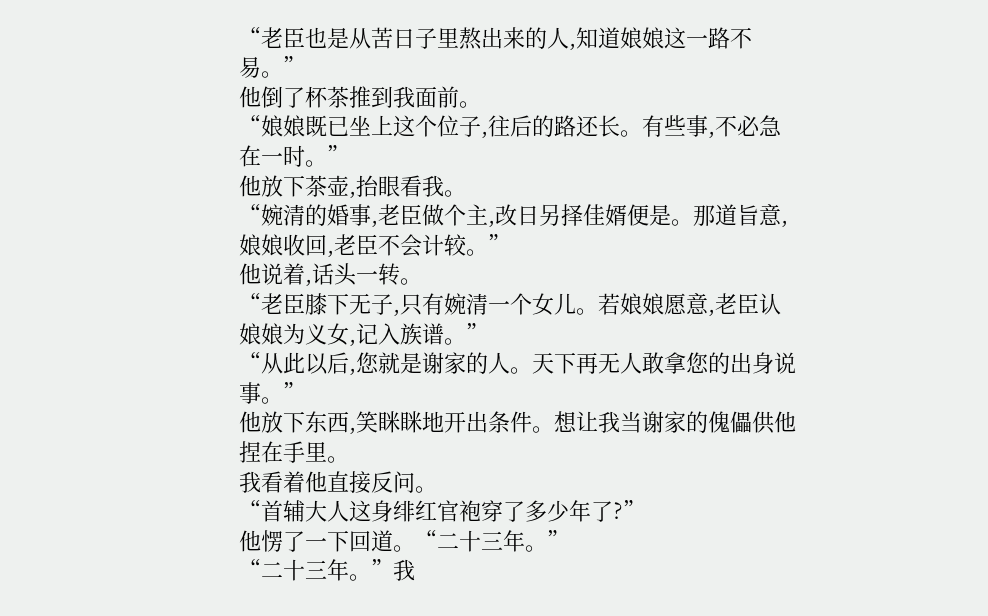“老臣也是从苦日子里熬出来的人,知道娘娘这一路不易。”
他倒了杯茶推到我面前。
“娘娘既已坐上这个位子,往后的路还长。有些事,不必急在一时。”
他放下茶壶,抬眼看我。
“婉清的婚事,老臣做个主,改日另择佳婿便是。那道旨意,娘娘收回,老臣不会计较。”
他说着,话头一转。
“老臣膝下无子,只有婉清一个女儿。若娘娘愿意,老臣认娘娘为义女,记入族谱。”
“从此以后,您就是谢家的人。天下再无人敢拿您的出身说事。”
他放下东西,笑眯眯地开出条件。想让我当谢家的傀儡供他捏在手里。
我看着他直接反问。
“首辅大人这身绯红官袍穿了多少年了?”
他愣了一下回道。“二十三年。”
“二十三年。”我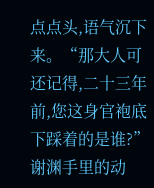点点头,语气沉下来。“那大人可还记得,二十三年前,您这身官袍底下踩着的是谁?”
谢渊手里的动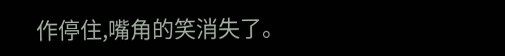作停住,嘴角的笑消失了。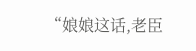“娘娘这话,老臣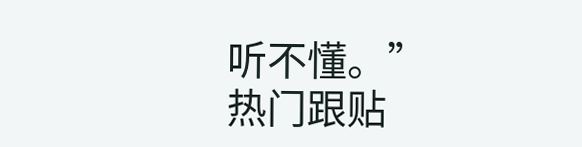听不懂。”
热门跟贴